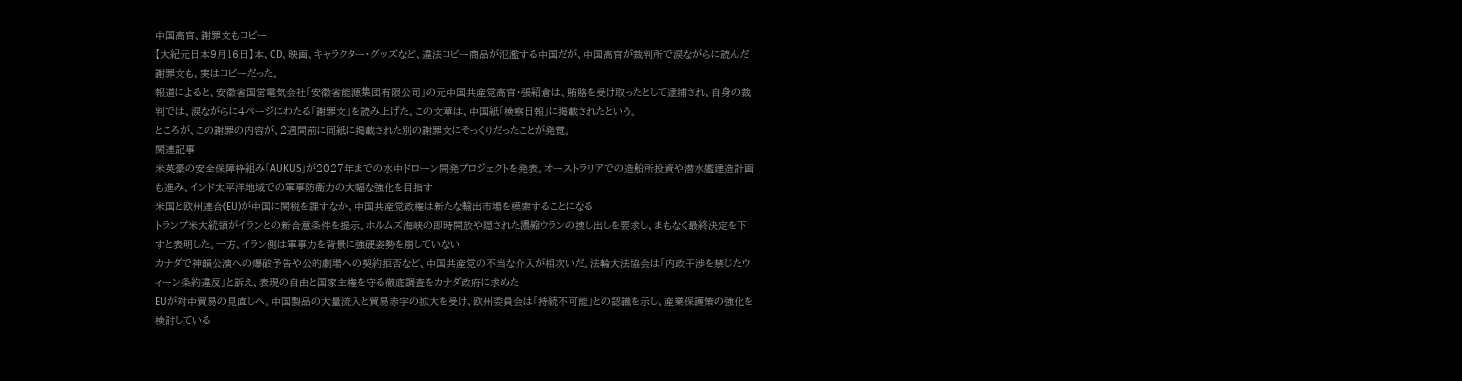中国高官、謝罪文もコピー
【大紀元日本9月16日】本、CD、映画、キャラクター・グッズなど、違法コピー商品が氾濫する中国だが、中国高官が裁判所で涙ながらに読んだ謝罪文も、実はコピーだった。
報道によると、安徽省国営電気会社「安徽省能源集団有限公司」の元中国共産党高官・張紹倉は、賄賂を受け取ったとして逮捕され、自身の裁判では、涙ながらに4ページにわたる「謝罪文」を読み上げた。この文章は、中国紙「検察日報」に掲載されたという。
ところが、この謝罪の内容が、2週間前に同紙に掲載された別の謝罪文にそっくりだったことが発覚。
関連記事
米英豪の安全保障枠組み「AUKUS」が2027年までの水中ドローン開発プロジェクトを発表。オーストラリアでの造船所投資や潜水艦建造計画も進み、インド太平洋地域での軍事防衛力の大幅な強化を目指す
米国と欧州連合(EU)が中国に関税を課すなか、中国共産党政権は新たな輸出市場を模索することになる
トランプ米大統領がイランとの新合意条件を提示。ホルムズ海峡の即時開放や隠された濃縮ウランの捜し出しを要求し、まもなく最終決定を下すと表明した。一方、イラン側は軍事力を背景に強硬姿勢を崩していない
カナダで神韻公演への爆破予告や公的劇場への契約拒否など、中国共産党の不当な介入が相次いだ。法輪大法協会は「内政干渉を禁じたウィーン条約違反」と訴え、表現の自由と国家主権を守る徹底調査をカナダ政府に求めた
EUが対中貿易の見直しへ。中国製品の大量流入と貿易赤字の拡大を受け、欧州委員会は「持続不可能」との認識を示し、産業保護策の強化を検討している